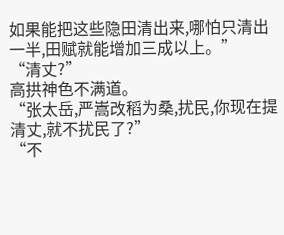如果能把这些隐田清出来,哪怕只清出一半,田赋就能增加三成以上。”
“清丈?”
高拱神色不满道。
“张太岳,严嵩改稻为桑,扰民,你现在提清丈,就不扰民了?”
“不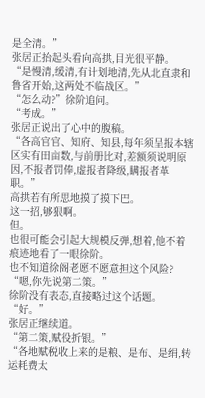是全清。”
张居正抬起头看向高拱,目光很平静。
“是慢清,缓清,有计划地清,先从北直隶和鲁省开始,这两处不临战区。”
“怎么动?”徐阶追问。
“考成。”
张居正说出了心中的腹稿。
“各高官官、知府、知县,每年须呈报本辖区实有田亩数,与前册比对,差额须说明原因,不报者罚俸,虚报者降级,瞒报者革职。”
高拱若有所思地摸了摸下巴。
这一招,够狠啊。
但。
也很可能会引起大规模反弹,想着,他不着痕迹地看了一眼徐阶。
也不知道徐阁老愿不愿意担这个风险?
“嗯,你先说第二策。”
徐阶没有表态,直接略过这个话题。
“好。”
张居正继续道。
“第二策,赋役折银。”
“各地赋税收上来的是粮、是布、是绢,转运耗费太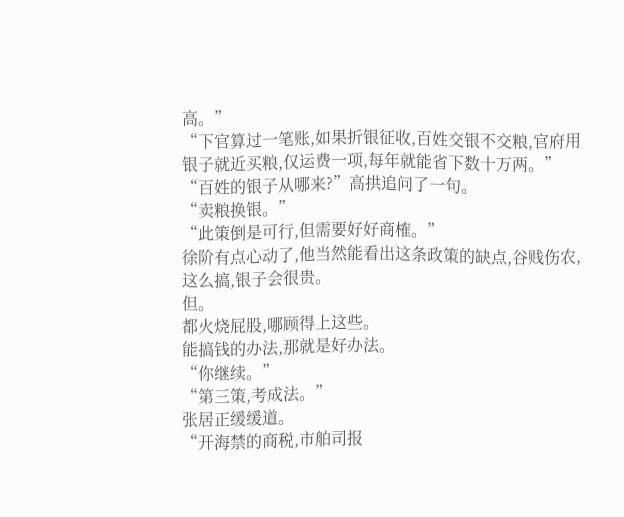高。”
“下官算过一笔账,如果折银征收,百姓交银不交粮,官府用银子就近买粮,仅运费一项,每年就能省下数十万两。”
“百姓的银子从哪来?”高拱追问了一句。
“卖粮换银。”
“此策倒是可行,但需要好好商榷。”
徐阶有点心动了,他当然能看出这条政策的缺点,谷贱伤农,这么搞,银子会很贵。
但。
都火烧屁股,哪顾得上这些。
能搞钱的办法,那就是好办法。
“你继续。”
“第三策,考成法。”
张居正缓缓道。
“开海禁的商税,市舶司报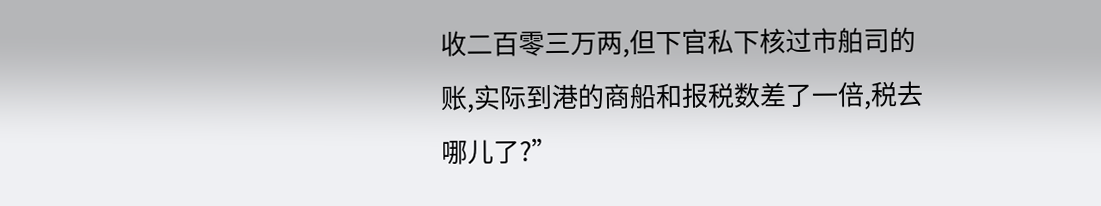收二百零三万两,但下官私下核过市舶司的账,实际到港的商船和报税数差了一倍,税去哪儿了?”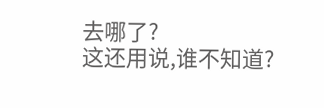去哪了?
这还用说,谁不知道?